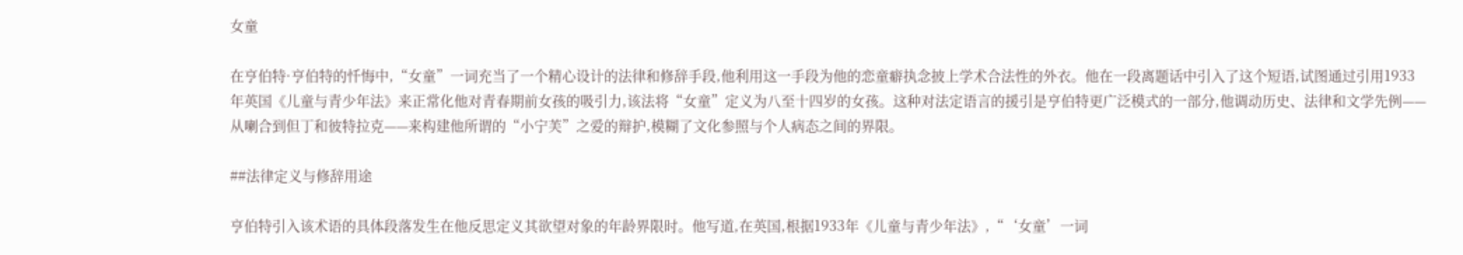女童

在亨伯特·亨伯特的忏悔中,“女童”一词充当了一个精心设计的法律和修辞手段,他利用这一手段为他的恋童癖执念披上学术合法性的外衣。他在一段离题话中引入了这个短语,试图通过引用1933年英国《儿童与青少年法》来正常化他对青春期前女孩的吸引力,该法将“女童”定义为八至十四岁的女孩。这种对法定语言的援引是亨伯特更广泛模式的一部分,他调动历史、法律和文学先例——从喇合到但丁和彼特拉克——来构建他所谓的“小宁芙”之爱的辩护,模糊了文化参照与个人病态之间的界限。

##法律定义与修辞用途

亨伯特引入该术语的具体段落发生在他反思定义其欲望对象的年龄界限时。他写道,在英国,根据1933年《儿童与青少年法》,“‘女童’一词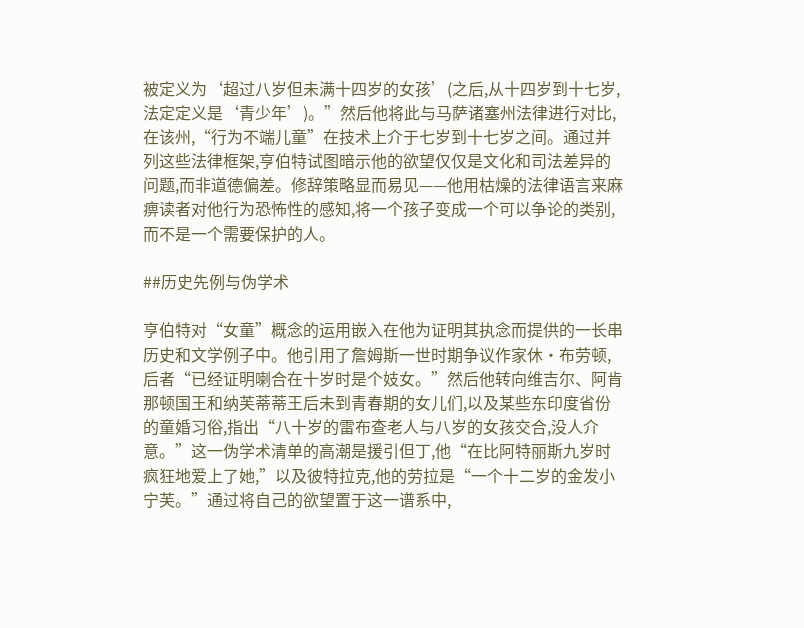被定义为‘超过八岁但未满十四岁的女孩’(之后,从十四岁到十七岁,法定定义是‘青少年’)。”然后他将此与马萨诸塞州法律进行对比,在该州,“行为不端儿童”在技术上介于七岁到十七岁之间。通过并列这些法律框架,亨伯特试图暗示他的欲望仅仅是文化和司法差异的问题,而非道德偏差。修辞策略显而易见——他用枯燥的法律语言来麻痹读者对他行为恐怖性的感知,将一个孩子变成一个可以争论的类别,而不是一个需要保护的人。

##历史先例与伪学术

亨伯特对“女童”概念的运用嵌入在他为证明其执念而提供的一长串历史和文学例子中。他引用了詹姆斯一世时期争议作家休·布劳顿,后者“已经证明喇合在十岁时是个妓女。”然后他转向维吉尔、阿肯那顿国王和纳芙蒂蒂王后未到青春期的女儿们,以及某些东印度省份的童婚习俗,指出“八十岁的雷布查老人与八岁的女孩交合,没人介意。”这一伪学术清单的高潮是援引但丁,他“在比阿特丽斯九岁时疯狂地爱上了她,”以及彼特拉克,他的劳拉是“一个十二岁的金发小宁芙。”通过将自己的欲望置于这一谱系中,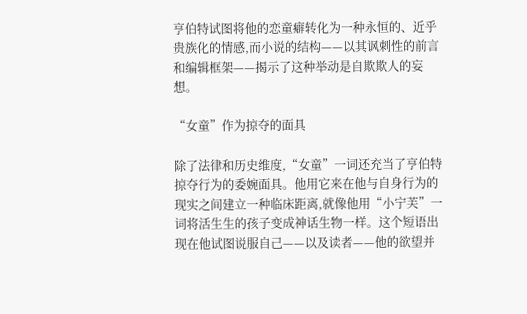亨伯特试图将他的恋童癖转化为一种永恒的、近乎贵族化的情感,而小说的结构——以其讽刺性的前言和编辑框架——揭示了这种举动是自欺欺人的妄想。

“女童”作为掠夺的面具

除了法律和历史维度,“女童”一词还充当了亨伯特掠夺行为的委婉面具。他用它来在他与自身行为的现实之间建立一种临床距离,就像他用“小宁芙”一词将活生生的孩子变成神话生物一样。这个短语出现在他试图说服自己——以及读者——他的欲望并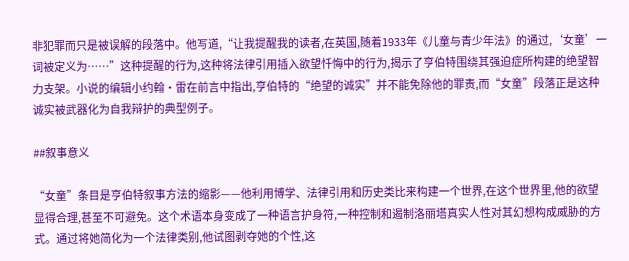非犯罪而只是被误解的段落中。他写道,“让我提醒我的读者,在英国,随着1933年《儿童与青少年法》的通过,‘女童’一词被定义为……”这种提醒的行为,这种将法律引用插入欲望忏悔中的行为,揭示了亨伯特围绕其强迫症所构建的绝望智力支架。小说的编辑小约翰·雷在前言中指出,亨伯特的“绝望的诚实”并不能免除他的罪责,而“女童”段落正是这种诚实被武器化为自我辩护的典型例子。

##叙事意义

“女童”条目是亨伯特叙事方法的缩影——他利用博学、法律引用和历史类比来构建一个世界,在这个世界里,他的欲望显得合理,甚至不可避免。这个术语本身变成了一种语言护身符,一种控制和遏制洛丽塔真实人性对其幻想构成威胁的方式。通过将她简化为一个法律类别,他试图剥夺她的个性,这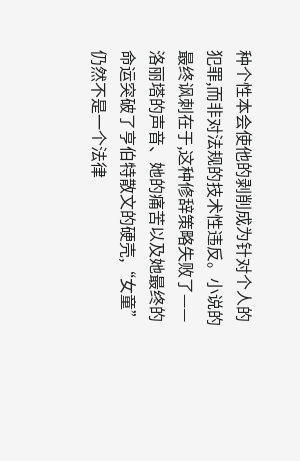种个性本会使他的剥削成为针对个人的犯罪,而非对法规的技术性违反。小说的最终讽刺在于,这种修辞策略失败了——洛丽塔的声音、她的痛苦以及她最终的命运突破了亨伯特散文的硬壳,“女童”仍然不是一个法律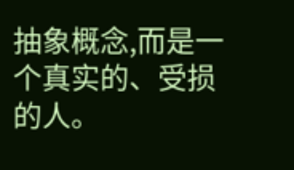抽象概念,而是一个真实的、受损的人。